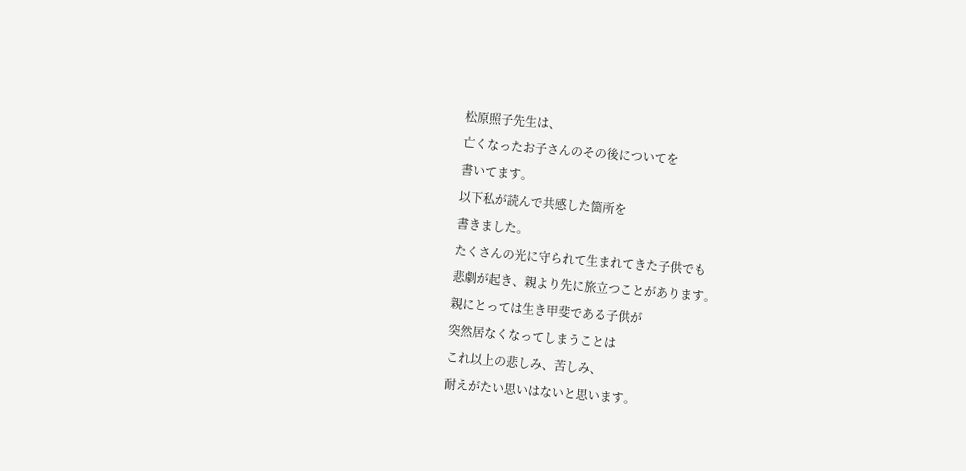松原照子先生は、
亡くなったお子さんのその後についてを
書いてます。
以下私が読んで共感した箇所を
書きました。
たくさんの光に守られて生まれてきた子供でも
悲劇が起き、親より先に旅立つことがあります。
親にとっては生き甲斐である子供が
突然居なくなってしまうことは
これ以上の悲しみ、苦しみ、
耐えがたい思いはないと思います。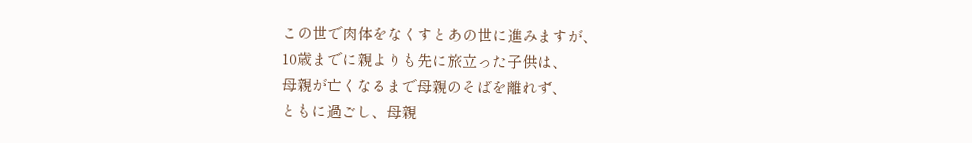この世で肉体をなくすとあの世に進みますが、
10歳までに親よりも先に旅立った子供は、
母親が亡くなるまで母親のそばを離れず、
ともに過ごし、母親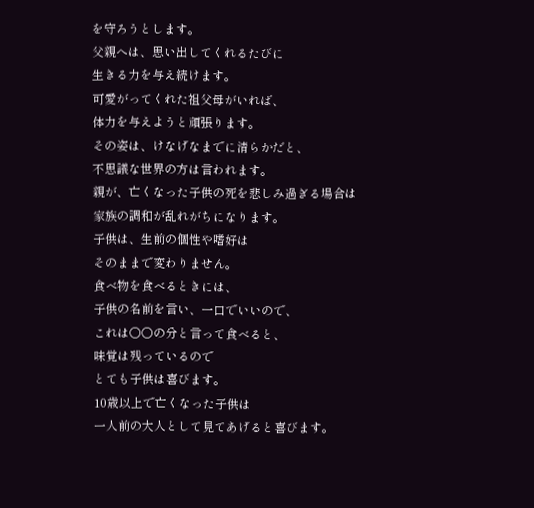を守ろうとします。
父親へは、思い出してくれるたびに
生きる力を与え続けます。
可愛がってくれた祖父母がいれば、
体力を与えようと頑張ります。
その姿は、けなげなまでに清らかだと、
不思議な世界の方は言われます。
親が、亡くなった子供の死を悲しみ過ぎる場合は
家族の調和が乱れがちになります。
子供は、生前の個性や嗜好は
そのままで変わりません。
食べ物を食べるときには、
子供の名前を言い、一口でいいので、
これは○○の分と言って食べると、
味覚は残っているので
とても子供は喜びます。
10歳以上で亡くなった子供は
一人前の大人として見てあげると喜びます。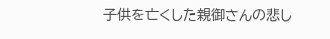子供を亡くした親御さんの悲し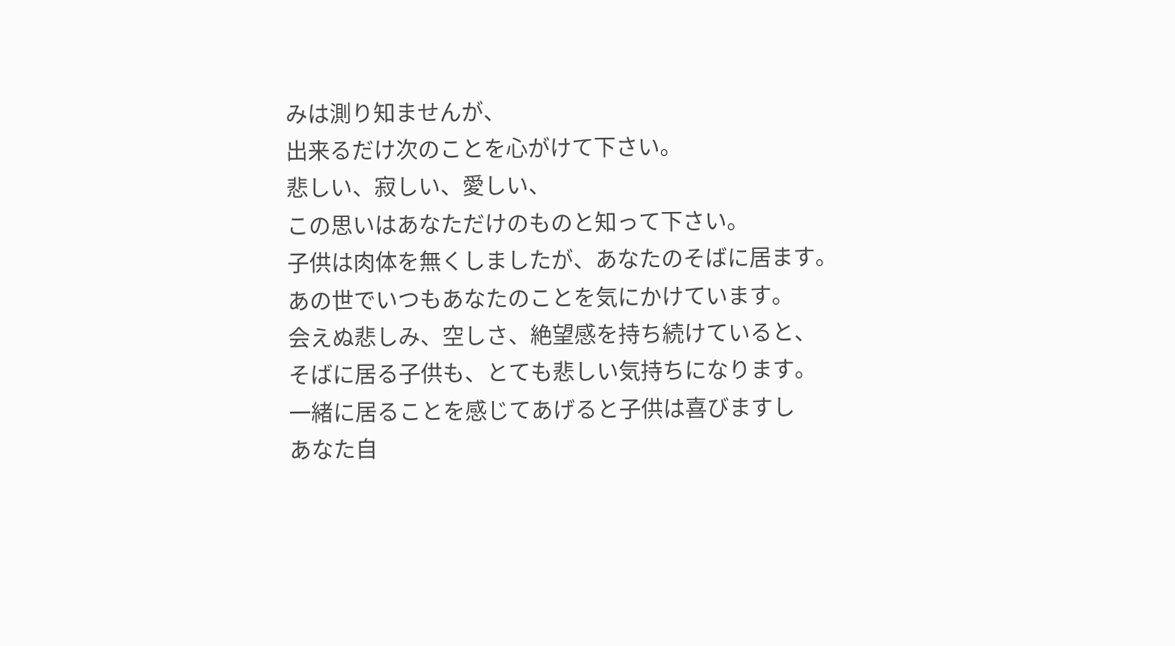みは測り知ませんが、
出来るだけ次のことを心がけて下さい。
悲しい、寂しい、愛しい、
この思いはあなただけのものと知って下さい。
子供は肉体を無くしましたが、あなたのそばに居ます。
あの世でいつもあなたのことを気にかけています。
会えぬ悲しみ、空しさ、絶望感を持ち続けていると、
そばに居る子供も、とても悲しい気持ちになります。
一緒に居ることを感じてあげると子供は喜びますし
あなた自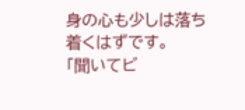身の心も少しは落ち着くはずです。
「聞いてビ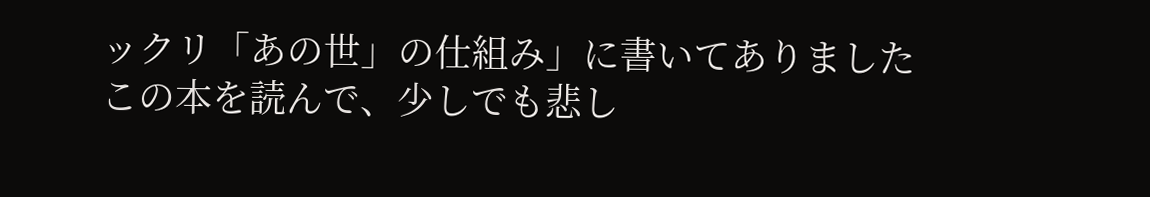ックリ「あの世」の仕組み」に書いてありました
この本を読んで、少しでも悲し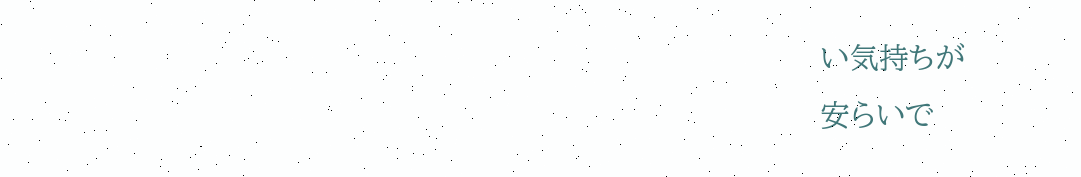い気持ちが
安らいで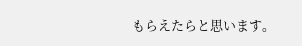もらえたらと思います。